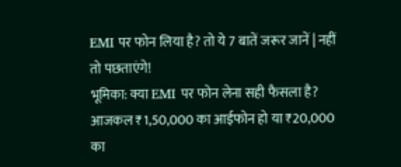EMI पर फोन लिया है? तो ये 7 बातें जरूर जानें | नहीं तो पछताएंगे!
भूमिका: क्या EMI पर फोन लेना सही फैसला है?
आजकल ₹1,50,000 का आईफोन हो या ₹20,000 का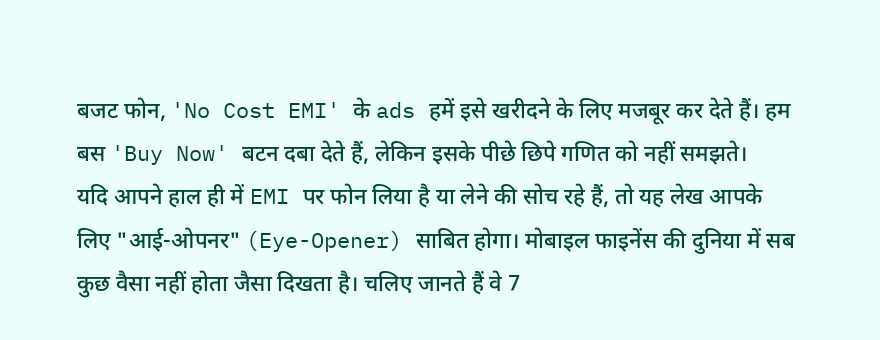बजट फोन, 'No Cost EMI' के ads हमें इसे खरीदने के लिए मजबूर कर देते हैं। हम बस 'Buy Now' बटन दबा देते हैं, लेकिन इसके पीछे छिपे गणित को नहीं समझते।
यदि आपने हाल ही में EMI पर फोन लिया है या लेने की सोच रहे हैं, तो यह लेख आपके लिए "आई-ओपनर" (Eye-Opener) साबित होगा। मोबाइल फाइनेंस की दुनिया में सब कुछ वैसा नहीं होता जैसा दिखता है। चलिए जानते हैं वे 7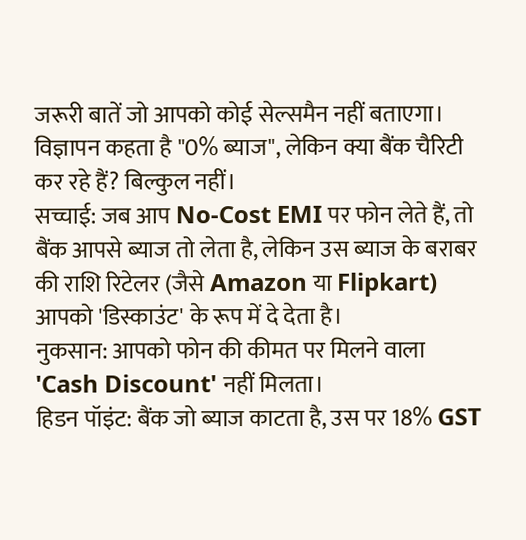जरूरी बातें जो आपको कोई सेल्समैन नहीं बताएगा।
विज्ञापन कहता है "0% ब्याज", लेकिन क्या बैंक चैरिटी कर रहे हैं? बिल्कुल नहीं।
सच्चाई: जब आप No-Cost EMI पर फोन लेते हैं, तो बैंक आपसे ब्याज तो लेता है, लेकिन उस ब्याज के बराबर की राशि रिटेलर (जैसे Amazon या Flipkart) आपको 'डिस्काउंट' के रूप में दे देता है।
नुकसान: आपको फोन की कीमत पर मिलने वाला 'Cash Discount' नहीं मिलता।
हिडन पॉइंट: बैंक जो ब्याज काटता है, उस पर 18% GST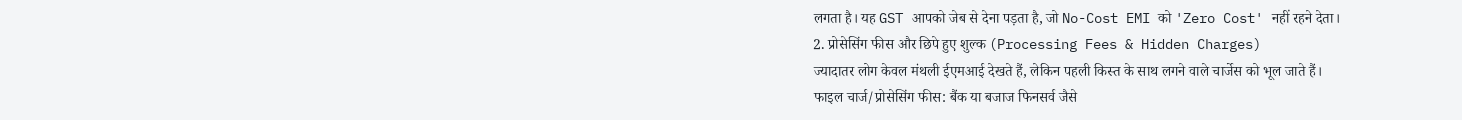लगता है। यह GST आपको जेब से देना पड़ता है, जो No-Cost EMI को 'Zero Cost' नहीं रहने देता।
2. प्रोसेसिंग फीस और छिपे हुए शुल्क (Processing Fees & Hidden Charges)
ज्यादातर लोग केवल मंथली ईएमआई देखते हैं, लेकिन पहली किस्त के साथ लगने वाले चार्जेस को भूल जाते हैं।
फाइल चार्ज/प्रोसेसिंग फीस: बैंक या बजाज फिनसर्व जैसे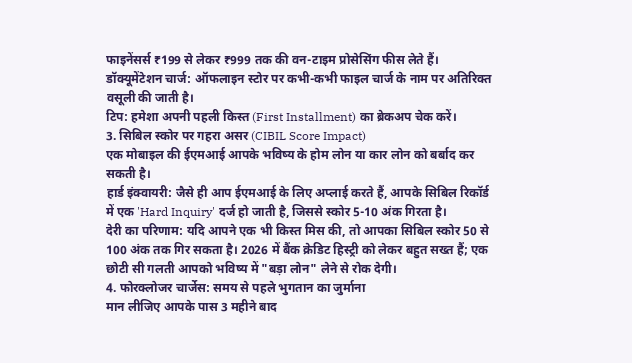फाइनेंसर्स ₹199 से लेकर ₹999 तक की वन-टाइम प्रोसेसिंग फीस लेते हैं।
डॉक्यूमेंटेशन चार्ज: ऑफलाइन स्टोर पर कभी-कभी फाइल चार्ज के नाम पर अतिरिक्त वसूली की जाती है।
टिप: हमेशा अपनी पहली किस्त (First Installment) का ब्रेकअप चेक करें।
3. सिबिल स्कोर पर गहरा असर (CIBIL Score Impact)
एक मोबाइल की ईएमआई आपके भविष्य के होम लोन या कार लोन को बर्बाद कर सकती है।
हार्ड इंक्वायरी: जैसे ही आप ईएमआई के लिए अप्लाई करते हैं, आपके सिबिल रिकॉर्ड में एक 'Hard Inquiry' दर्ज हो जाती है, जिससे स्कोर 5-10 अंक गिरता है।
देरी का परिणाम: यदि आपने एक भी किस्त मिस की, तो आपका सिबिल स्कोर 50 से 100 अंक तक गिर सकता है। 2026 में बैंक क्रेडिट हिस्ट्री को लेकर बहुत सख्त हैं; एक छोटी सी गलती आपको भविष्य में "बड़ा लोन" लेने से रोक देगी।
4. फोरक्लोजर चार्जेस: समय से पहले भुगतान का जुर्माना
मान लीजिए आपके पास 3 महीने बाद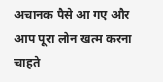अचानक पैसे आ गए और आप पूरा लोन खत्म करना चाहते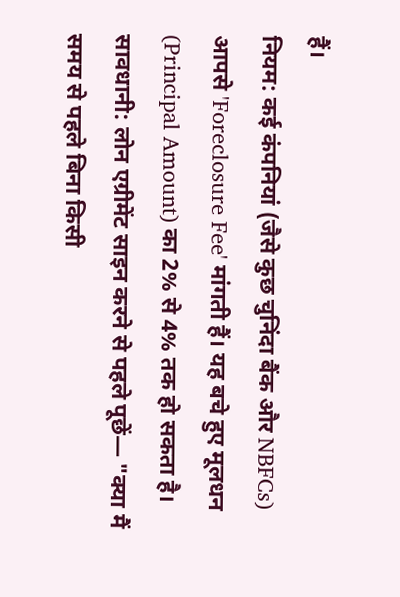हैं।
नियम: कई कंपनियां (जैसे कुछ चुनिंदा बैंक और NBFCs) आपसे 'Foreclosure Fee' मांगती हैं। यह बचे हुए मूलधन (Principal Amount) का 2% से 4% तक हो सकता है।
सावधानी: लोन एग्रीमेंट साइन करने से पहले पूछें— "क्या मैं समय से पहले बिना किसी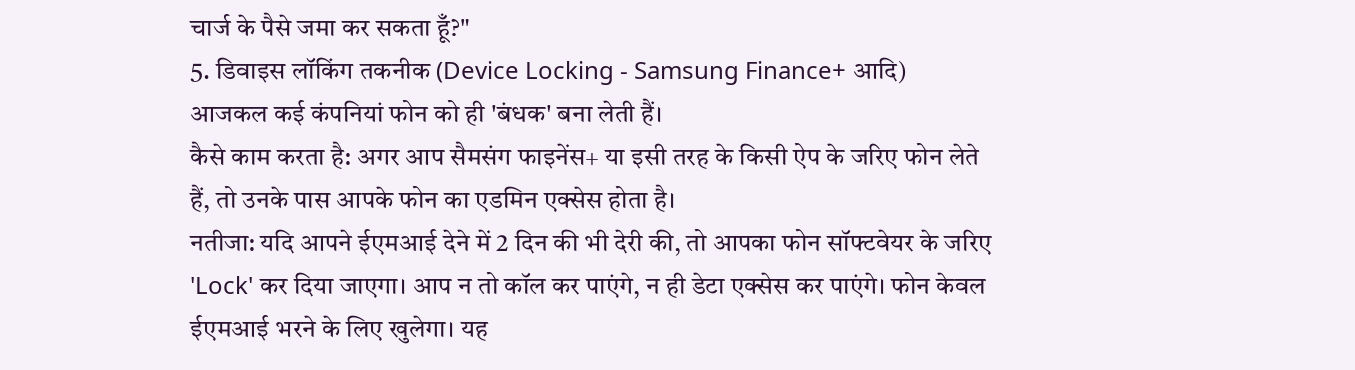चार्ज के पैसे जमा कर सकता हूँ?"
5. डिवाइस लॉकिंग तकनीक (Device Locking - Samsung Finance+ आदि)
आजकल कई कंपनियां फोन को ही 'बंधक' बना लेती हैं।
कैसे काम करता है: अगर आप सैमसंग फाइनेंस+ या इसी तरह के किसी ऐप के जरिए फोन लेते हैं, तो उनके पास आपके फोन का एडमिन एक्सेस होता है।
नतीजा: यदि आपने ईएमआई देने में 2 दिन की भी देरी की, तो आपका फोन सॉफ्टवेयर के जरिए 'Lock' कर दिया जाएगा। आप न तो कॉल कर पाएंगे, न ही डेटा एक्सेस कर पाएंगे। फोन केवल ईएमआई भरने के लिए खुलेगा। यह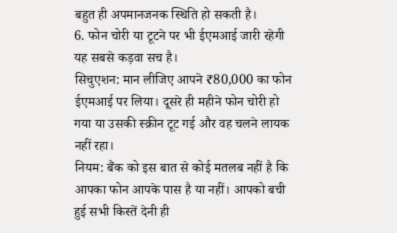बहुत ही अपमानजनक स्थिति हो सकती है।
6. फोन चोरी या टूटने पर भी ईएमआई जारी रहेगी
यह सबसे कड़वा सच है।
सिचुएशन: मान लीजिए आपने ₹80,000 का फोन ईएमआई पर लिया। दूसरे ही महीने फोन चोरी हो गया या उसकी स्क्रीन टूट गई और वह चलने लायक नहीं रहा।
नियम: बैंक को इस बात से कोई मतलब नहीं है कि आपका फोन आपके पास है या नहीं। आपको बची हुई सभी किस्तें देनी ही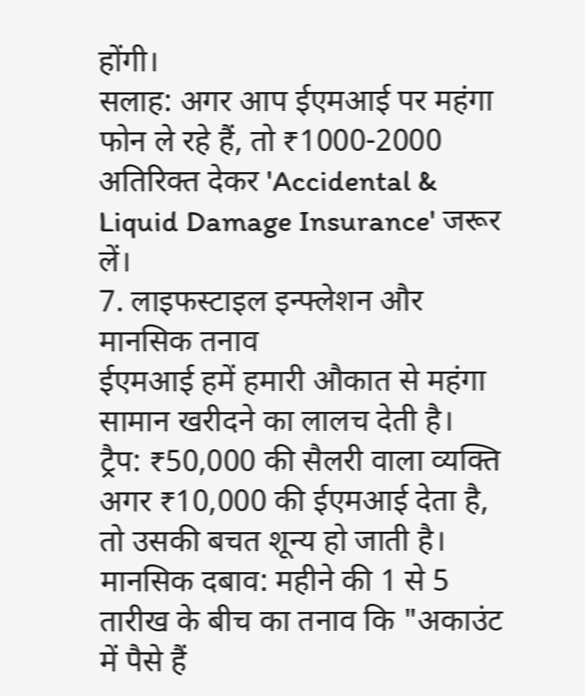होंगी।
सलाह: अगर आप ईएमआई पर महंगा फोन ले रहे हैं, तो ₹1000-2000 अतिरिक्त देकर 'Accidental & Liquid Damage Insurance' जरूर लें।
7. लाइफस्टाइल इन्फ्लेशन और मानसिक तनाव
ईएमआई हमें हमारी औकात से महंगा सामान खरीदने का लालच देती है।
ट्रैप: ₹50,000 की सैलरी वाला व्यक्ति अगर ₹10,000 की ईएमआई देता है, तो उसकी बचत शून्य हो जाती है।
मानसिक दबाव: महीने की 1 से 5 तारीख के बीच का तनाव कि "अकाउंट में पैसे हैं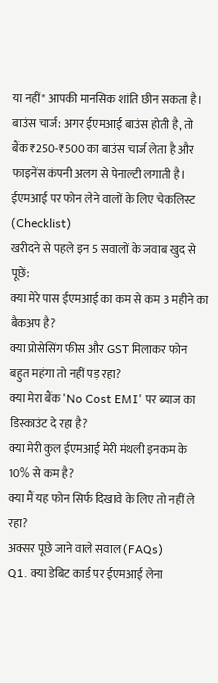या नहीं" आपकी मानसिक शांति छीन सकता है।
बाउंस चार्ज: अगर ईएमआई बाउंस होती है, तो बैंक ₹250-₹500 का बाउंस चार्ज लेता है और फाइनेंस कंपनी अलग से पेनाल्टी लगाती है।
ईएमआई पर फोन लेने वालों के लिए चेकलिस्ट (Checklist)
खरीदने से पहले इन 5 सवालों के जवाब खुद से पूछें:
क्या मेरे पास ईएमआई का कम से कम 3 महीने का बैकअप है?
क्या प्रोसेसिंग फीस और GST मिलाकर फोन बहुत महंगा तो नहीं पड़ रहा?
क्या मेरा बैंक 'No Cost EMI' पर ब्याज का डिस्काउंट दे रहा है?
क्या मेरी कुल ईएमआई मेरी मंथली इनकम के 10% से कम है?
क्या मैं यह फोन सिर्फ दिखावे के लिए तो नहीं ले रहा?
अक्सर पूछे जाने वाले सवाल (FAQs)
Q1. क्या डेबिट कार्ड पर ईएमआई लेना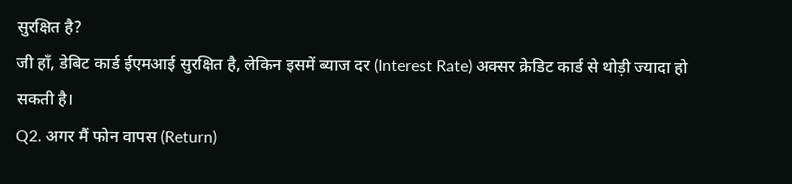सुरक्षित है?
जी हाँ, डेबिट कार्ड ईएमआई सुरक्षित है, लेकिन इसमें ब्याज दर (Interest Rate) अक्सर क्रेडिट कार्ड से थोड़ी ज्यादा हो सकती है।
Q2. अगर मैं फोन वापस (Return)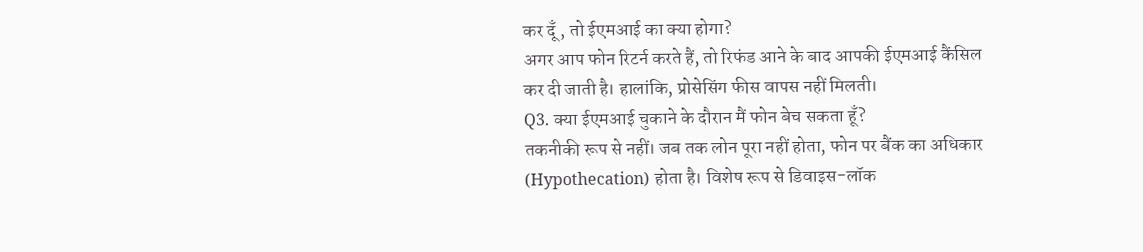कर दूँ, तो ईएमआई का क्या होगा?
अगर आप फोन रिटर्न करते हैं, तो रिफंड आने के बाद आपकी ईएमआई कैंसिल कर दी जाती है। हालांकि, प्रोसेसिंग फीस वापस नहीं मिलती।
Q3. क्या ईएमआई चुकाने के दौरान मैं फोन बेच सकता हूँ?
तकनीकी रूप से नहीं। जब तक लोन पूरा नहीं होता, फोन पर बैंक का अधिकार (Hypothecation) होता है। विशेष रूप से डिवाइस-लॉक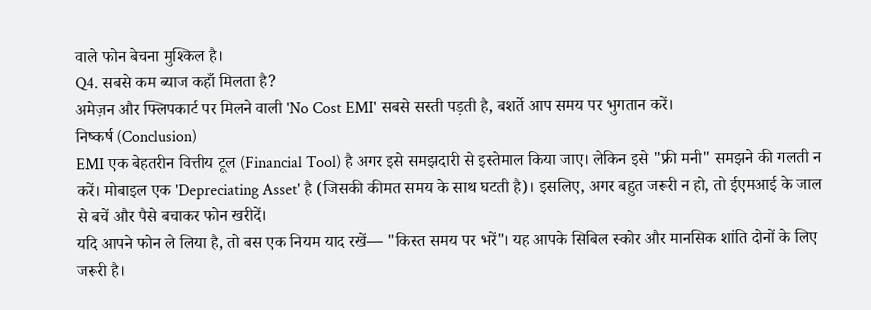वाले फोन बेचना मुश्किल है।
Q4. सबसे कम ब्याज कहाँ मिलता है?
अमेज़न और फ्लिपकार्ट पर मिलने वाली 'No Cost EMI' सबसे सस्ती पड़ती है, बशर्ते आप समय पर भुगतान करें।
निष्कर्ष (Conclusion)
EMI एक बेहतरीन वित्तीय टूल (Financial Tool) है अगर इसे समझदारी से इस्तेमाल किया जाए। लेकिन इसे "फ्री मनी" समझने की गलती न करें। मोबाइल एक 'Depreciating Asset' है (जिसकी कीमत समय के साथ घटती है)। इसलिए, अगर बहुत जरूरी न हो, तो ईएमआई के जाल से बचें और पैसे बचाकर फोन खरीदें।
यदि आपने फोन ले लिया है, तो बस एक नियम याद रखें— "किस्त समय पर भरें"। यह आपके सिबिल स्कोर और मानसिक शांति दोनों के लिए जरूरी है।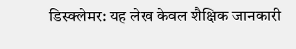डिस्क्लेमर: यह लेख केवल शैक्षिक जानकारी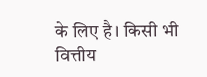के लिए है। किसी भी वित्तीय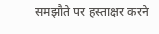समझौते पर हस्ताक्षर करने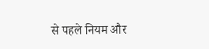से पहले नियम और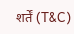शर्तें (T&C)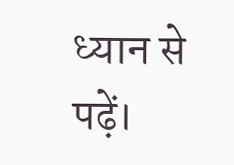ध्यान से पढ़ें।